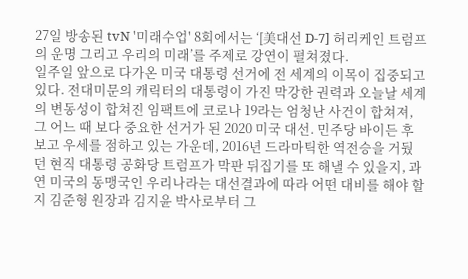27일 방송된 tvN '미래수업' 8회에서는 ‘[美대선 D-7] 허리케인 트럼프의 운명 그리고 우리의 미래’를 주제로 강연이 펼쳐졌다.
일주일 앞으로 다가온 미국 대통령 선거에 전 세계의 이목이 집중되고 있다. 전대미문의 캐릭터의 대통령이 가진 막강한 권력과 오늘날 세계의 변동성이 합쳐진 임팩트에 코로나 19라는 엄청난 사건이 합쳐져, 그 어느 때 보다 중요한 선거가 된 2020 미국 대선. 민주당 바이든 후보고 우세를 점하고 있는 가운데, 2016년 드라마틱한 역전승을 거뒀던 현직 대통령 공화당 트럼프가 막판 뒤집기를 또 해낼 수 있을지, 과연 미국의 동맹국인 우리나라는 대선결과에 따라 어떤 대비를 해야 할지 김준형 원장과 김지윤 박사로부터 그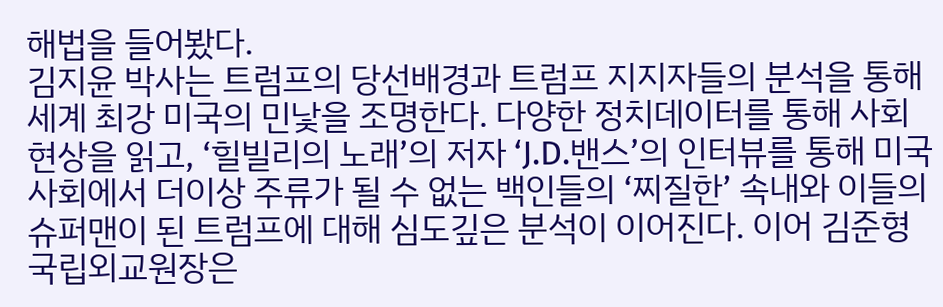해법을 들어봤다.
김지윤 박사는 트럼프의 당선배경과 트럼프 지지자들의 분석을 통해 세계 최강 미국의 민낯을 조명한다. 다양한 정치데이터를 통해 사회현상을 읽고, ‘힐빌리의 노래’의 저자 ‘J.D.밴스’의 인터뷰를 통해 미국 사회에서 더이상 주류가 될 수 없는 백인들의 ‘찌질한’ 속내와 이들의 슈퍼맨이 된 트럼프에 대해 심도깊은 분석이 이어진다. 이어 김준형 국립외교원장은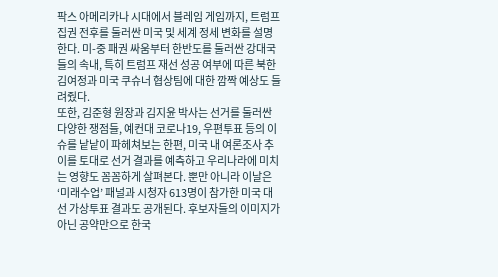팍스 아메리카나 시대에서 블레임 게임까지, 트럼프 집권 전후를 둘러싼 미국 및 세계 정세 변화를 설명한다. 미-중 패권 싸움부터 한반도를 둘러싼 강대국들의 속내, 특히 트럼프 재선 성공 여부에 따른 북한 김여정과 미국 쿠슈너 협상팀에 대한 깜짝 예상도 들려줬다.
또한, 김준형 원장과 김지윤 박사는 선거를 둘러싼 다양한 쟁점들, 예컨대 코로나19, 우편투표 등의 이슈를 낱낱이 파헤쳐보는 한편, 미국 내 여론조사 추이를 토대로 선거 결과를 예측하고 우리나라에 미치는 영향도 꼼꼼하게 살펴본다. 뿐만 아니라 이날은 ‘미래수업’ 패널과 시청자 613명이 참가한 미국 대선 가상투표 결과도 공개된다. 후보자들의 이미지가 아닌 공약만으로 한국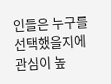인들은 누구를 선택했을지에 관심이 높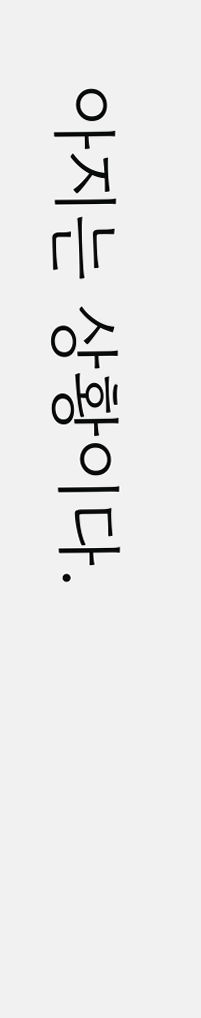아지는 상황이다.